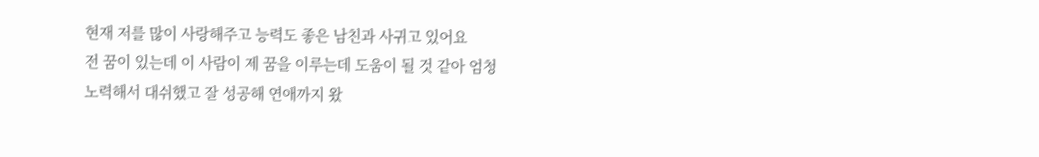현재 저를 많이 사랑해주고 능력도 좋은 남친과 사귀고 있어요
전 꿈이 있는데 이 사람이 제 꿈을 이루는데 도움이 될 것 같아 엄청 노력해서 대쉬했고 잘 성공해 연애까지 왔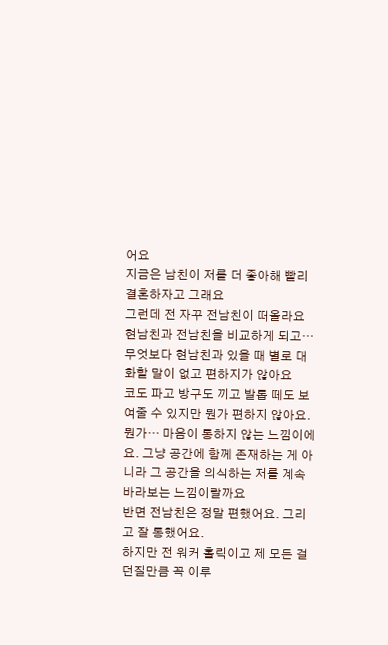어요
지금은 남친이 저를 더 좋아해 빨리 결혼하자고 그래요
그런데 전 자꾸 전남친이 떠올라요
현남친과 전남친을 비교하게 되고…
무엇보다 현남친과 있을 때 별로 대화할 말이 없고 편하지가 않아요
코도 파고 방구도 끼고 발톱 떼도 보여줄 수 있지만 뭔가 편하지 않아요. 뭔가… 마음이 통하지 않는 느낌이에요. 그냥 공간에 함께 존재하는 게 아니라 그 공간을 의식하는 저를 계속 바라보는 느낌이랄까요
반면 전남친은 정말 편했어요. 그리고 잘 통했어요.
하지만 전 워커 홀릭이고 제 모든 걸 던질만큼 꼭 이루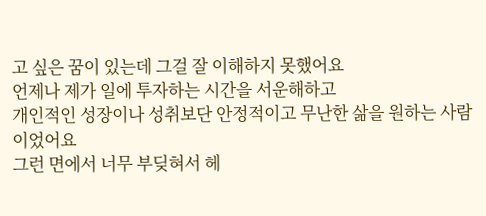고 싶은 꿈이 있는데 그걸 잘 이해하지 못했어요
언제나 제가 일에 투자하는 시간을 서운해하고
개인적인 성장이나 성취보단 안정적이고 무난한 삶을 원하는 사람이었어요
그런 면에서 너무 부딪혀서 헤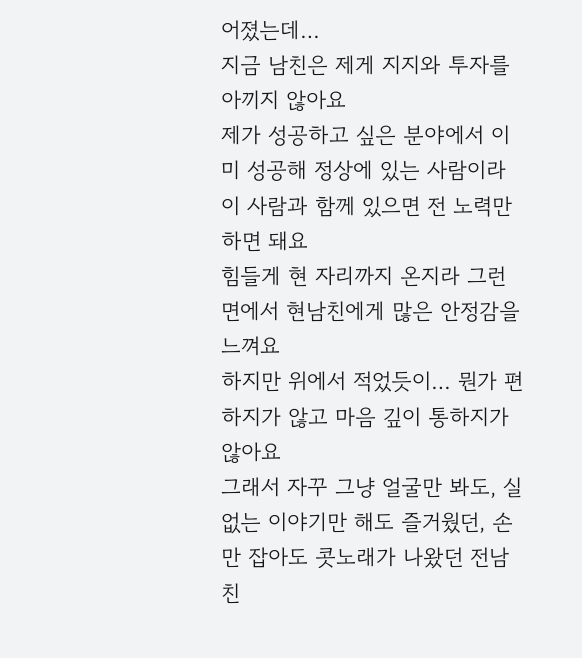어졌는데…
지금 남친은 제게 지지와 투자를 아끼지 않아요
제가 성공하고 싶은 분야에서 이미 성공해 정상에 있는 사람이라 이 사람과 함께 있으면 전 노력만 하면 돼요
힘들게 현 자리까지 온지라 그런 면에서 현남친에게 많은 안정감을 느껴요
하지만 위에서 적었듯이… 뭔가 편하지가 않고 마음 깊이 통하지가 않아요
그래서 자꾸 그냥 얼굴만 봐도, 실없는 이야기만 해도 즐거웠던, 손만 잡아도 콧노래가 나왔던 전남친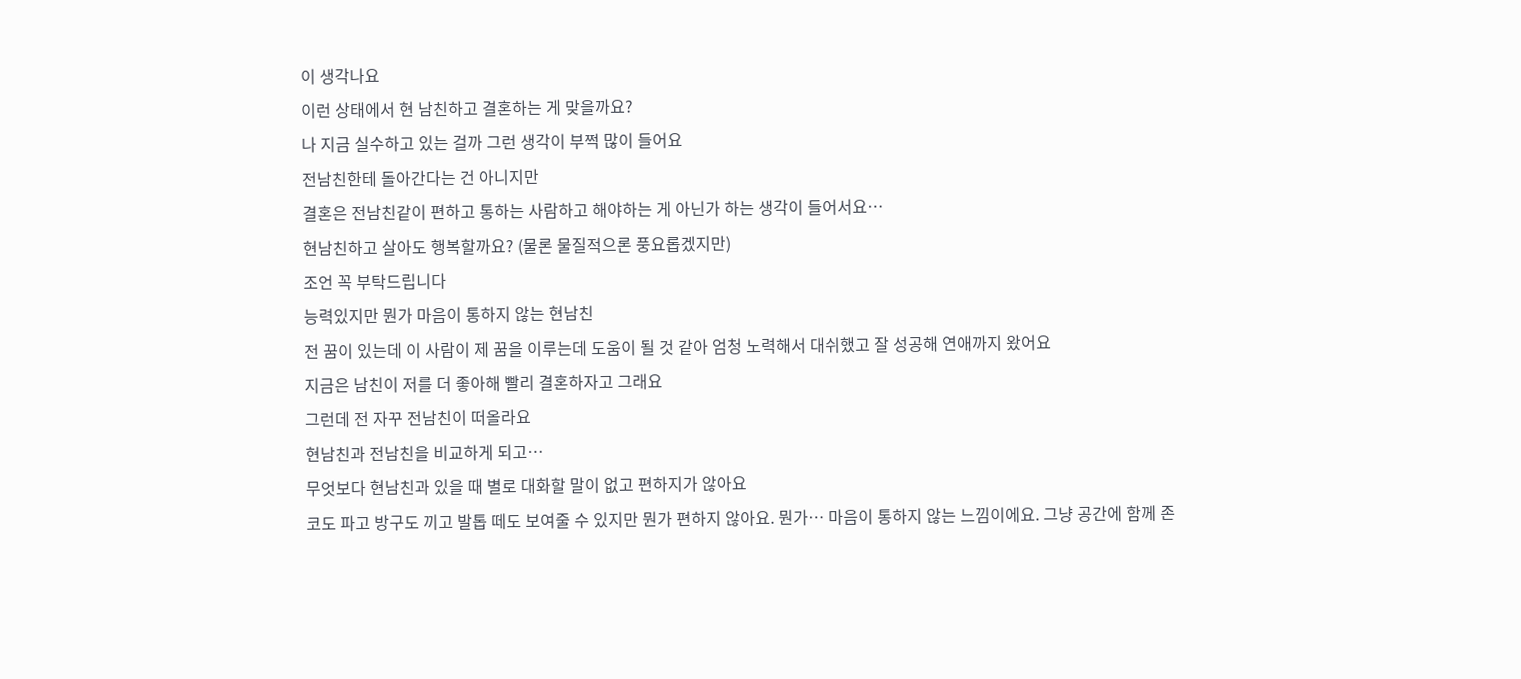이 생각나요
이런 상태에서 현 남친하고 결혼하는 게 맞을까요?
나 지금 실수하고 있는 걸까 그런 생각이 부쩍 많이 들어요
전남친한테 돌아간다는 건 아니지만
결혼은 전남친같이 편하고 통하는 사람하고 해야하는 게 아닌가 하는 생각이 들어서요…
현남친하고 살아도 행복할까요? (물론 물질적으론 풍요롭겠지만)
조언 꼭 부탁드립니다
능력있지만 뭔가 마음이 통하지 않는 현남친
전 꿈이 있는데 이 사람이 제 꿈을 이루는데 도움이 될 것 같아 엄청 노력해서 대쉬했고 잘 성공해 연애까지 왔어요
지금은 남친이 저를 더 좋아해 빨리 결혼하자고 그래요
그런데 전 자꾸 전남친이 떠올라요
현남친과 전남친을 비교하게 되고…
무엇보다 현남친과 있을 때 별로 대화할 말이 없고 편하지가 않아요
코도 파고 방구도 끼고 발톱 떼도 보여줄 수 있지만 뭔가 편하지 않아요. 뭔가… 마음이 통하지 않는 느낌이에요. 그냥 공간에 함께 존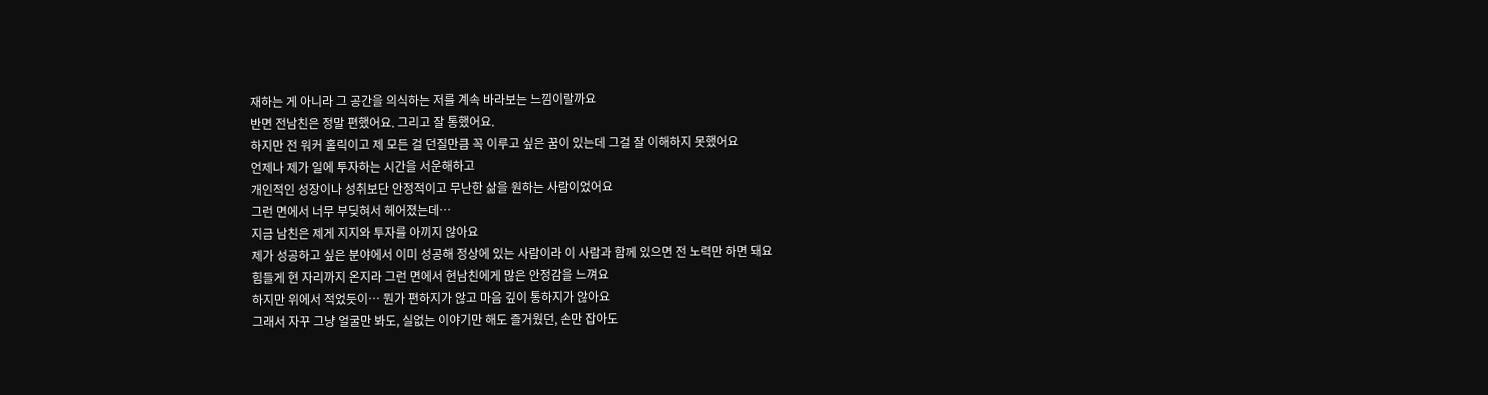재하는 게 아니라 그 공간을 의식하는 저를 계속 바라보는 느낌이랄까요
반면 전남친은 정말 편했어요. 그리고 잘 통했어요.
하지만 전 워커 홀릭이고 제 모든 걸 던질만큼 꼭 이루고 싶은 꿈이 있는데 그걸 잘 이해하지 못했어요
언제나 제가 일에 투자하는 시간을 서운해하고
개인적인 성장이나 성취보단 안정적이고 무난한 삶을 원하는 사람이었어요
그런 면에서 너무 부딪혀서 헤어졌는데…
지금 남친은 제게 지지와 투자를 아끼지 않아요
제가 성공하고 싶은 분야에서 이미 성공해 정상에 있는 사람이라 이 사람과 함께 있으면 전 노력만 하면 돼요
힘들게 현 자리까지 온지라 그런 면에서 현남친에게 많은 안정감을 느껴요
하지만 위에서 적었듯이… 뭔가 편하지가 않고 마음 깊이 통하지가 않아요
그래서 자꾸 그냥 얼굴만 봐도, 실없는 이야기만 해도 즐거웠던, 손만 잡아도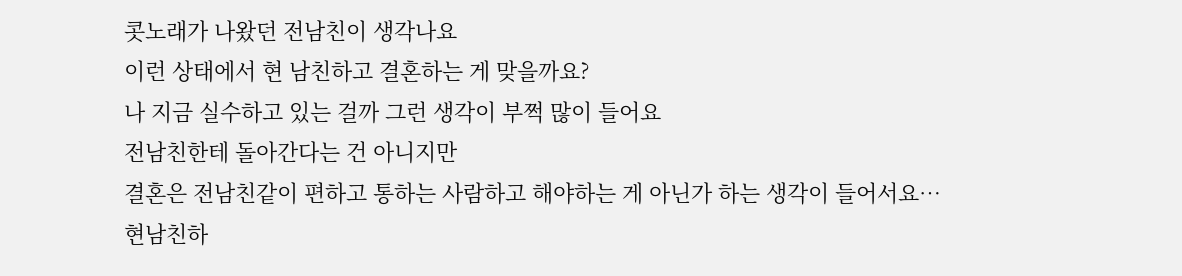콧노래가 나왔던 전남친이 생각나요
이런 상태에서 현 남친하고 결혼하는 게 맞을까요?
나 지금 실수하고 있는 걸까 그런 생각이 부쩍 많이 들어요
전남친한테 돌아간다는 건 아니지만
결혼은 전남친같이 편하고 통하는 사람하고 해야하는 게 아닌가 하는 생각이 들어서요…
현남친하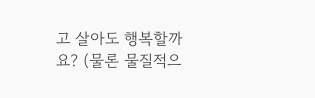고 살아도 행복할까요? (물론 물질적으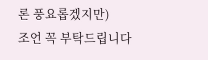론 풍요롭겠지만)
조언 꼭 부탁드립니다